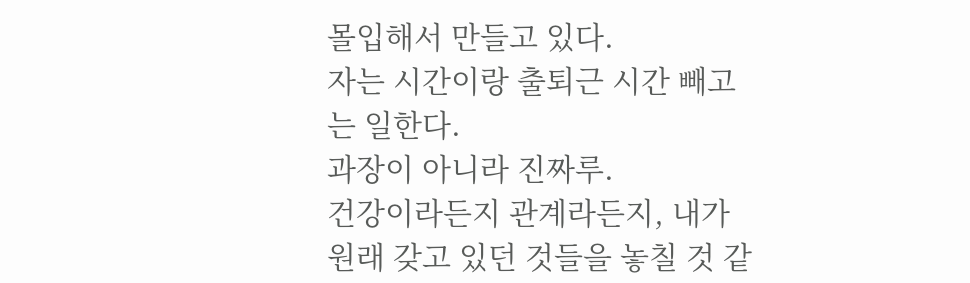몰입해서 만들고 있다.
자는 시간이랑 출퇴근 시간 빼고는 일한다.
과장이 아니라 진짜루.
건강이라든지 관계라든지, 내가 원래 갖고 있던 것들을 놓칠 것 같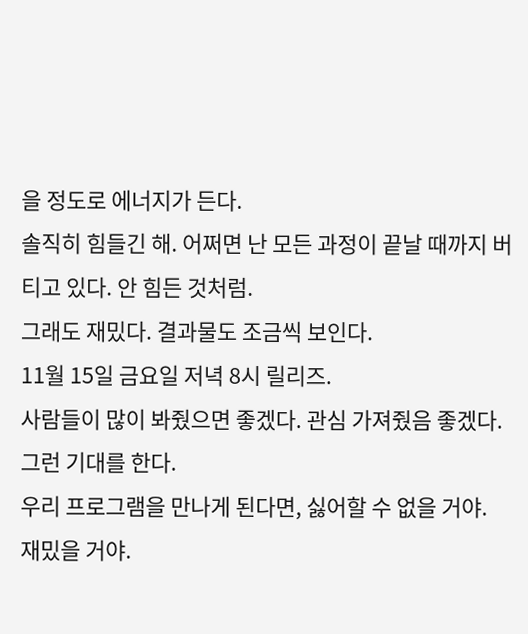을 정도로 에너지가 든다.
솔직히 힘들긴 해. 어쩌면 난 모든 과정이 끝날 때까지 버티고 있다. 안 힘든 것처럼.
그래도 재밌다. 결과물도 조금씩 보인다.
11월 15일 금요일 저녁 8시 릴리즈.
사람들이 많이 봐줬으면 좋겠다. 관심 가져줬음 좋겠다. 그런 기대를 한다.
우리 프로그램을 만나게 된다면, 싫어할 수 없을 거야.
재밌을 거야.